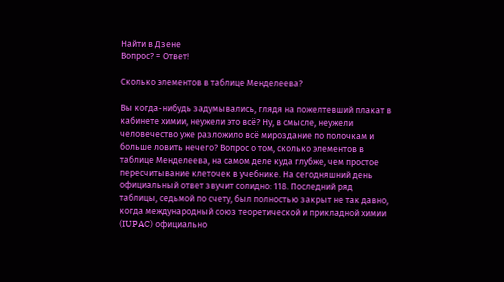Найти в Дзене
Вопрос? = Ответ!

Сколько элементов в таблице Менделеева?

Вы когда-нибудь задумывались, глядя на пожелтевший плакат в кабинете химии, неужели это всё? Ну, в смысле, неужели человечество уже разложило всё мироздание по полочкам и больше ловить нечего? Вопрос о том, сколько элементов в таблице Менделеева, на самом деле куда глубже, чем простое пересчитывание клеточек в учебнике. На сегодняшний день официальный ответ звучит солидно: 118. Последний ряд таблицы, седьмой по счету, был полностью закрыт не так давно, когда международный союз теоретической и прикладной химии (IUPAC) официально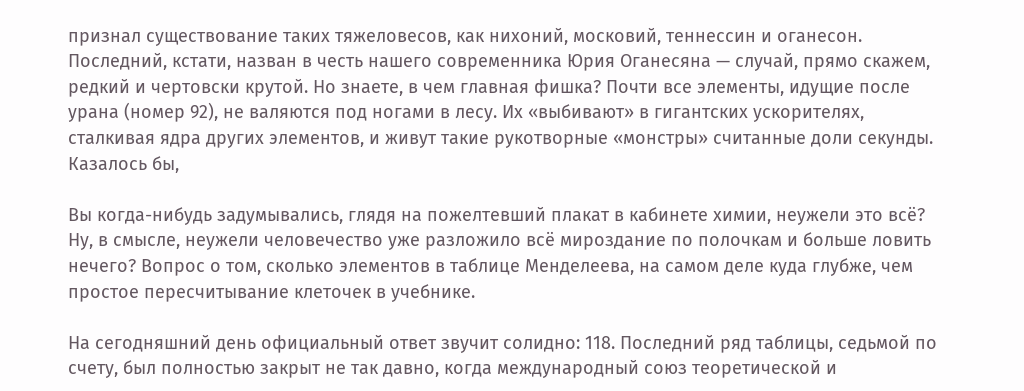признал существование таких тяжеловесов, как нихоний, московий, теннессин и оганесон. Последний, кстати, назван в честь нашего современника Юрия Оганесяна — случай, прямо скажем, редкий и чертовски крутой. Но знаете, в чем главная фишка? Почти все элементы, идущие после урана (номер 92), не валяются под ногами в лесу. Их «выбивают» в гигантских ускорителях, сталкивая ядра других элементов, и живут такие рукотворные «монстры» считанные доли секунды. Казалось бы,

Вы когда-нибудь задумывались, глядя на пожелтевший плакат в кабинете химии, неужели это всё? Ну, в смысле, неужели человечество уже разложило всё мироздание по полочкам и больше ловить нечего? Вопрос о том, сколько элементов в таблице Менделеева, на самом деле куда глубже, чем простое пересчитывание клеточек в учебнике.

На сегодняшний день официальный ответ звучит солидно: 118. Последний ряд таблицы, седьмой по счету, был полностью закрыт не так давно, когда международный союз теоретической и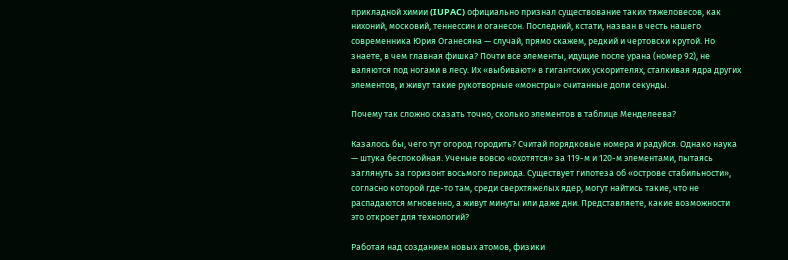прикладной химии (IUPAC) официально признал существование таких тяжеловесов, как нихоний, московий, теннессин и оганесон. Последний, кстати, назван в честь нашего современника Юрия Оганесяна — случай, прямо скажем, редкий и чертовски крутой. Но знаете, в чем главная фишка? Почти все элементы, идущие после урана (номер 92), не валяются под ногами в лесу. Их «выбивают» в гигантских ускорителях, сталкивая ядра других элементов, и живут такие рукотворные «монстры» считанные доли секунды.

Почему так сложно сказать точно, сколько элементов в таблице Менделеева?

Казалось бы, чего тут огород городить? Считай порядковые номера и радуйся. Однако наука — штука беспокойная. Ученые вовсю «охотятся» за 119-м и 120-м элементами, пытаясь заглянуть за горизонт восьмого периода. Существует гипотеза об «острове стабильности», согласно которой где-то там, среди сверхтяжелых ядер, могут найтись такие, что не распадаются мгновенно, а живут минуты или даже дни. Представляете, какие возможности это откроет для технологий?

Работая над созданием новых атомов, физики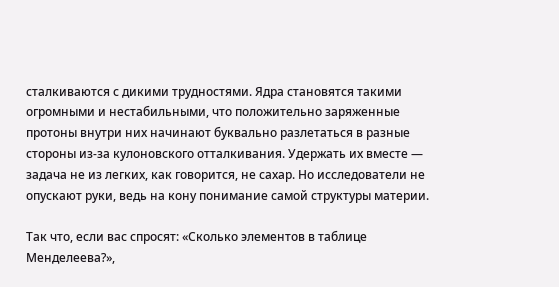сталкиваются с дикими трудностями. Ядра становятся такими огромными и нестабильными, что положительно заряженные протоны внутри них начинают буквально разлетаться в разные стороны из-за кулоновского отталкивания. Удержать их вместе — задача не из легких, как говорится, не сахар. Но исследователи не опускают руки, ведь на кону понимание самой структуры материи.

Так что, если вас спросят: «Сколько элементов в таблице Менделеева?»,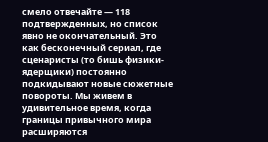смело отвечайте — 118 подтвержденных, но список явно не окончательный. Это как бесконечный сериал, где сценаристы (то бишь физики-ядерщики) постоянно подкидывают новые сюжетные повороты. Мы живем в удивительное время, когда границы привычного мира расширяются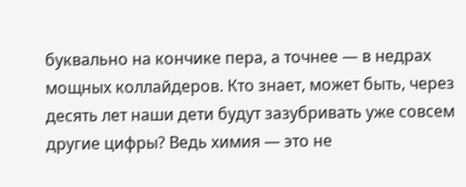буквально на кончике пера, а точнее — в недрах мощных коллайдеров. Кто знает, может быть, через десять лет наши дети будут зазубривать уже совсем другие цифры? Ведь химия — это не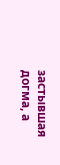застывшая догма, а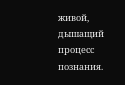живой, дышащий процесс познания.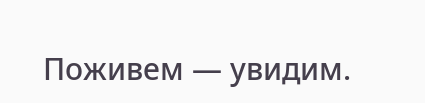Поживем — увидим.